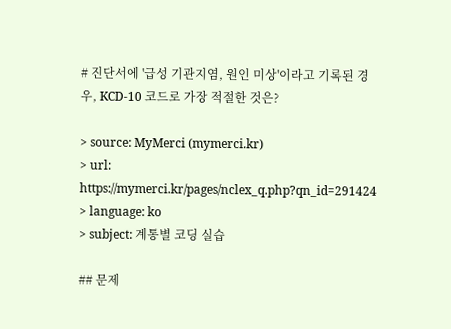# 진단서에 '급성 기관지염, 원인 미상'이라고 기록된 경우, KCD-10 코드로 가장 적절한 것은?

> source: MyMerci (mymerci.kr)
> url: https://mymerci.kr/pages/nclex_q.php?qn_id=291424
> language: ko
> subject: 계통별 코딩 실습

## 문제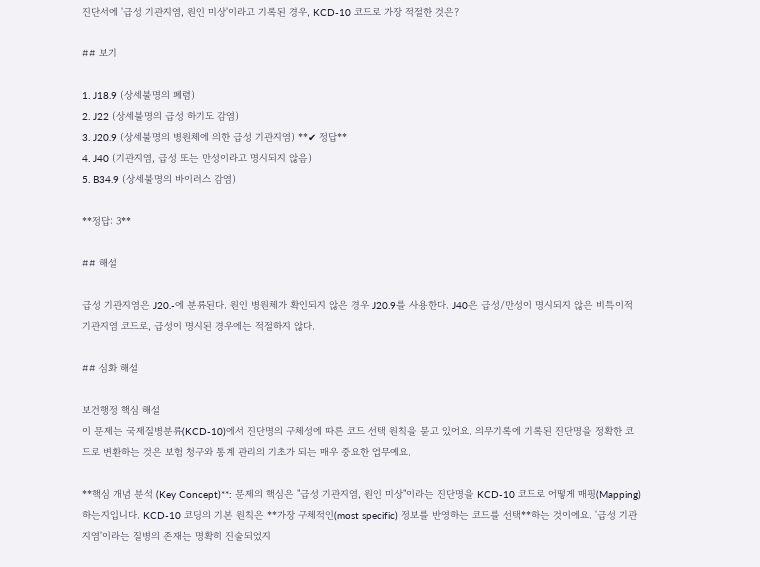진단서에 '급성 기관지염, 원인 미상'이라고 기록된 경우, KCD-10 코드로 가장 적절한 것은?

## 보기

1. J18.9 (상세불명의 폐렴)
2. J22 (상세불명의 급성 하기도 감염)
3. J20.9 (상세불명의 병원체에 의한 급성 기관지염) **✔ 정답**
4. J40 (기관지염, 급성 또는 만성이라고 명시되지 않음)
5. B34.9 (상세불명의 바이러스 감염)

**정답: 3**

## 해설

급성 기관지염은 J20.-에 분류된다. 원인 병원체가 확인되지 않은 경우 J20.9를 사용한다. J40은 급성/만성이 명시되지 않은 비특이적 기관지염 코드로, 급성이 명시된 경우에는 적절하지 않다.

## 심화 해설

보건행정 핵심 해설
이 문제는 국제질병분류(KCD-10)에서 진단명의 구체성에 따른 코드 선택 원칙을 묻고 있어요. 의무기록에 기록된 진단명을 정확한 코드로 변환하는 것은 보험 청구와 통계 관리의 기초가 되는 매우 중요한 업무예요.

**핵심 개념 분석 (Key Concept)**: 문제의 핵심은 "급성 기관지염, 원인 미상"이라는 진단명을 KCD-10 코드로 어떻게 매핑(Mapping)하는지입니다. KCD-10 코딩의 기본 원칙은 **가장 구체적인(most specific) 정보를 반영하는 코드를 선택**하는 것이에요. '급성 기관지염'이라는 질병의 존재는 명확히 진술되었지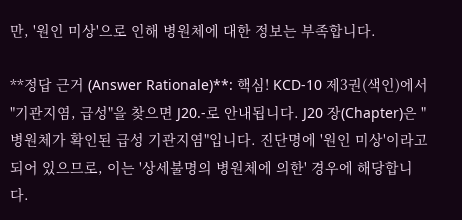만, '원인 미상'으로 인해 병원체에 대한 정보는 부족합니다.

**정답 근거 (Answer Rationale)**: 핵심! KCD-10 제3권(색인)에서 "기관지염, 급성"을 찾으면 J20.-로 안내됩니다. J20 장(Chapter)은 "병원체가 확인된 급성 기관지염"입니다. 진단명에 '원인 미상'이라고 되어 있으므로, 이는 '상세불명의 병원체에 의한' 경우에 해당합니다.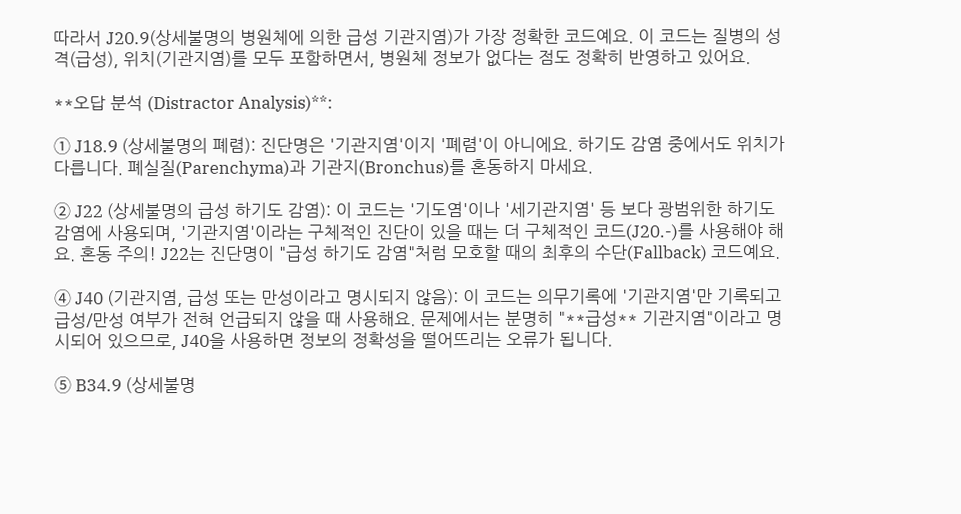따라서 J20.9(상세불명의 병원체에 의한 급성 기관지염)가 가장 정확한 코드예요. 이 코드는 질병의 성격(급성), 위치(기관지염)를 모두 포함하면서, 병원체 정보가 없다는 점도 정확히 반영하고 있어요.

**오답 분석 (Distractor Analysis)**:

① J18.9 (상세불명의 폐렴): 진단명은 '기관지염'이지 '폐렴'이 아니에요. 하기도 감염 중에서도 위치가 다릅니다. 폐실질(Parenchyma)과 기관지(Bronchus)를 혼동하지 마세요.

② J22 (상세불명의 급성 하기도 감염): 이 코드는 '기도염'이나 '세기관지염' 등 보다 광범위한 하기도 감염에 사용되며, '기관지염'이라는 구체적인 진단이 있을 때는 더 구체적인 코드(J20.-)를 사용해야 해요. 혼동 주의! J22는 진단명이 "급성 하기도 감염"처럼 모호할 때의 최후의 수단(Fallback) 코드예요.

④ J40 (기관지염, 급성 또는 만성이라고 명시되지 않음): 이 코드는 의무기록에 '기관지염'만 기록되고 급성/만성 여부가 전혀 언급되지 않을 때 사용해요. 문제에서는 분명히 "**급성** 기관지염"이라고 명시되어 있으므로, J40을 사용하면 정보의 정확성을 떨어뜨리는 오류가 됩니다.

⑤ B34.9 (상세불명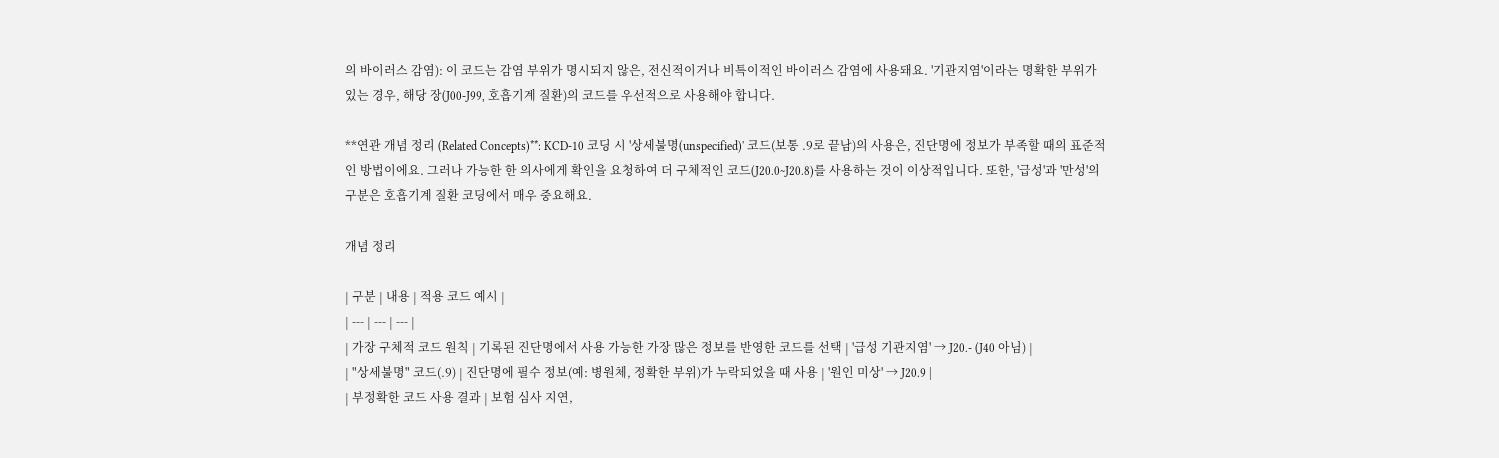의 바이러스 감염): 이 코드는 감염 부위가 명시되지 않은, 전신적이거나 비특이적인 바이러스 감염에 사용돼요. '기관지염'이라는 명확한 부위가 있는 경우, 해당 장(J00-J99, 호흡기계 질환)의 코드를 우선적으로 사용해야 합니다.

**연관 개념 정리 (Related Concepts)**: KCD-10 코딩 시 '상세불명(unspecified)' 코드(보통 .9로 끝남)의 사용은, 진단명에 정보가 부족할 때의 표준적인 방법이에요. 그러나 가능한 한 의사에게 확인을 요청하여 더 구체적인 코드(J20.0~J20.8)를 사용하는 것이 이상적입니다. 또한, '급성'과 '만성'의 구분은 호흡기계 질환 코딩에서 매우 중요해요.

개념 정리

| 구분 | 내용 | 적용 코드 예시 |
| --- | --- | --- |
| 가장 구체적 코드 원칙 | 기록된 진단명에서 사용 가능한 가장 많은 정보를 반영한 코드를 선택 | '급성 기관지염' → J20.- (J40 아님) |
| "상세불명" 코드(.9) | 진단명에 필수 정보(예: 병원체, 정확한 부위)가 누락되었을 때 사용 | '원인 미상' → J20.9 |
| 부정확한 코드 사용 결과 | 보험 심사 지연,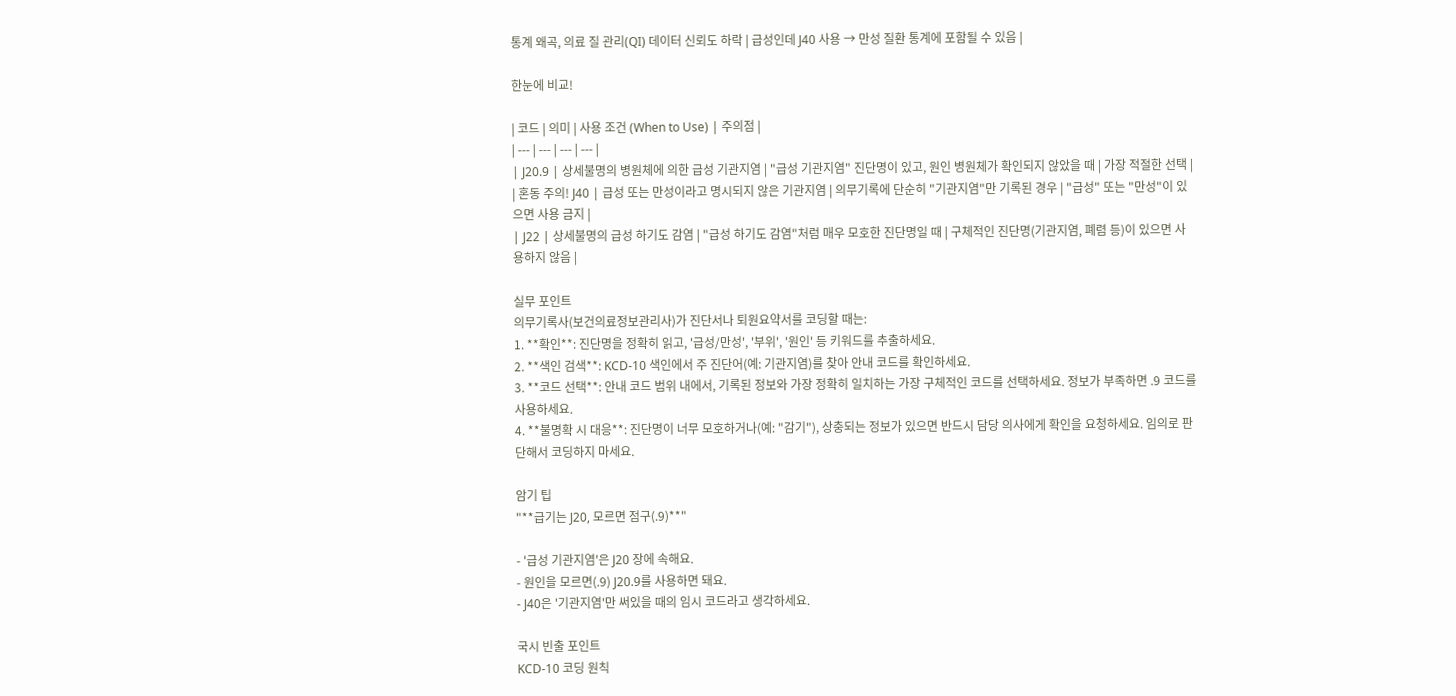통계 왜곡, 의료 질 관리(QI) 데이터 신뢰도 하락 | 급성인데 J40 사용 → 만성 질환 통계에 포함될 수 있음 |

한눈에 비교!

| 코드 | 의미 | 사용 조건 (When to Use) | 주의점 |
| --- | --- | --- | --- |
| J20.9 | 상세불명의 병원체에 의한 급성 기관지염 | "급성 기관지염" 진단명이 있고, 원인 병원체가 확인되지 않았을 때 | 가장 적절한 선택 |
| 혼동 주의! J40 | 급성 또는 만성이라고 명시되지 않은 기관지염 | 의무기록에 단순히 "기관지염"만 기록된 경우 | "급성" 또는 "만성"이 있으면 사용 금지 |
| J22 | 상세불명의 급성 하기도 감염 | "급성 하기도 감염"처럼 매우 모호한 진단명일 때 | 구체적인 진단명(기관지염, 폐렴 등)이 있으면 사용하지 않음 |

실무 포인트
의무기록사(보건의료정보관리사)가 진단서나 퇴원요약서를 코딩할 때는:
1. **확인**: 진단명을 정확히 읽고, '급성/만성', '부위', '원인' 등 키워드를 추출하세요.
2. **색인 검색**: KCD-10 색인에서 주 진단어(예: 기관지염)를 찾아 안내 코드를 확인하세요.
3. **코드 선택**: 안내 코드 범위 내에서, 기록된 정보와 가장 정확히 일치하는 가장 구체적인 코드를 선택하세요. 정보가 부족하면 .9 코드를 사용하세요.
4. **불명확 시 대응**: 진단명이 너무 모호하거나(예: "감기"), 상충되는 정보가 있으면 반드시 담당 의사에게 확인을 요청하세요. 임의로 판단해서 코딩하지 마세요.

암기 팁
"**급기는 J20, 모르면 점구(.9)**"

- '급성 기관지염'은 J20 장에 속해요.
- 원인을 모르면(.9) J20.9를 사용하면 돼요.
- J40은 '기관지염'만 써있을 때의 임시 코드라고 생각하세요.

국시 빈출 포인트
KCD-10 코딩 원칙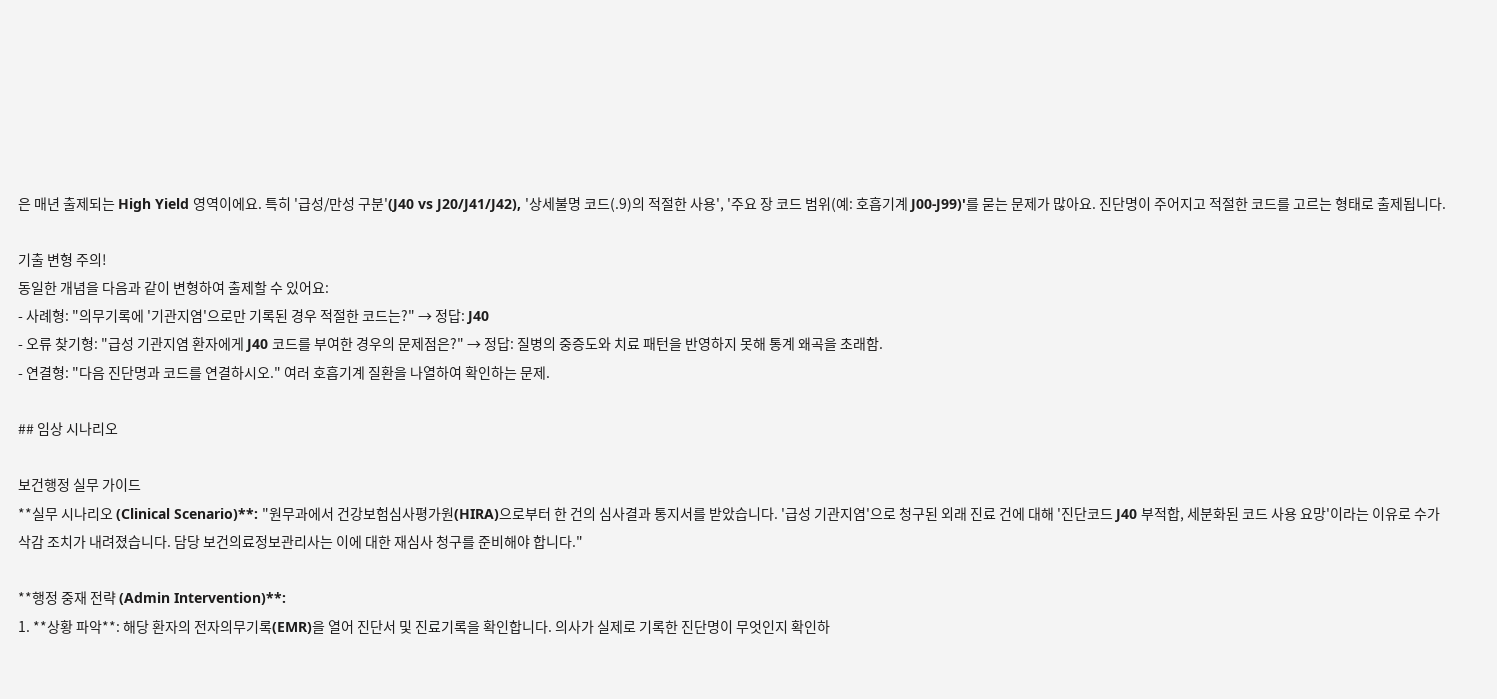은 매년 출제되는 High Yield 영역이에요. 특히 '급성/만성 구분'(J40 vs J20/J41/J42), '상세불명 코드(.9)의 적절한 사용', '주요 장 코드 범위(예: 호흡기계 J00-J99)'를 묻는 문제가 많아요. 진단명이 주어지고 적절한 코드를 고르는 형태로 출제됩니다.

기출 변형 주의!
동일한 개념을 다음과 같이 변형하여 출제할 수 있어요:
- 사례형: "의무기록에 '기관지염'으로만 기록된 경우 적절한 코드는?" → 정답: J40
- 오류 찾기형: "급성 기관지염 환자에게 J40 코드를 부여한 경우의 문제점은?" → 정답: 질병의 중증도와 치료 패턴을 반영하지 못해 통계 왜곡을 초래함.
- 연결형: "다음 진단명과 코드를 연결하시오." 여러 호흡기계 질환을 나열하여 확인하는 문제.

## 임상 시나리오

보건행정 실무 가이드
**실무 시나리오 (Clinical Scenario)**: "원무과에서 건강보험심사평가원(HIRA)으로부터 한 건의 심사결과 통지서를 받았습니다. '급성 기관지염'으로 청구된 외래 진료 건에 대해 '진단코드 J40 부적합, 세분화된 코드 사용 요망'이라는 이유로 수가 삭감 조치가 내려졌습니다. 담당 보건의료정보관리사는 이에 대한 재심사 청구를 준비해야 합니다."

**행정 중재 전략 (Admin Intervention)**:
1. **상황 파악**: 해당 환자의 전자의무기록(EMR)을 열어 진단서 및 진료기록을 확인합니다. 의사가 실제로 기록한 진단명이 무엇인지 확인하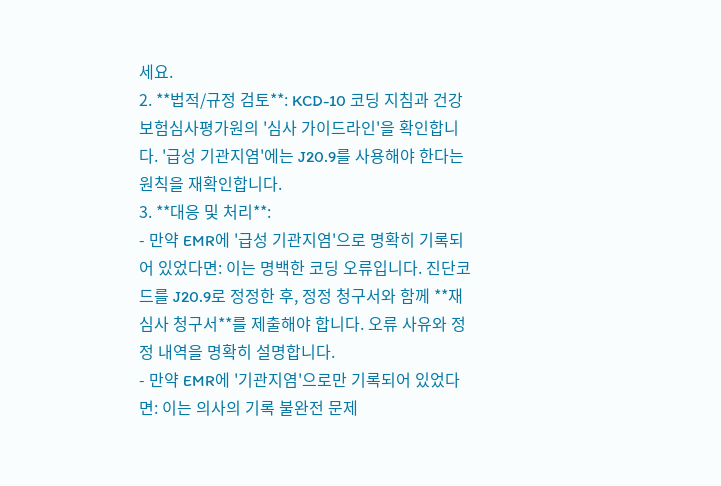세요.
2. **법적/규정 검토**: KCD-10 코딩 지침과 건강보험심사평가원의 '심사 가이드라인'을 확인합니다. '급성 기관지염'에는 J20.9를 사용해야 한다는 원칙을 재확인합니다.
3. **대응 및 처리**:
- 만약 EMR에 '급성 기관지염'으로 명확히 기록되어 있었다면: 이는 명백한 코딩 오류입니다. 진단코드를 J20.9로 정정한 후, 정정 청구서와 함께 **재심사 청구서**를 제출해야 합니다. 오류 사유와 정정 내역을 명확히 설명합니다.
- 만약 EMR에 '기관지염'으로만 기록되어 있었다면: 이는 의사의 기록 불완전 문제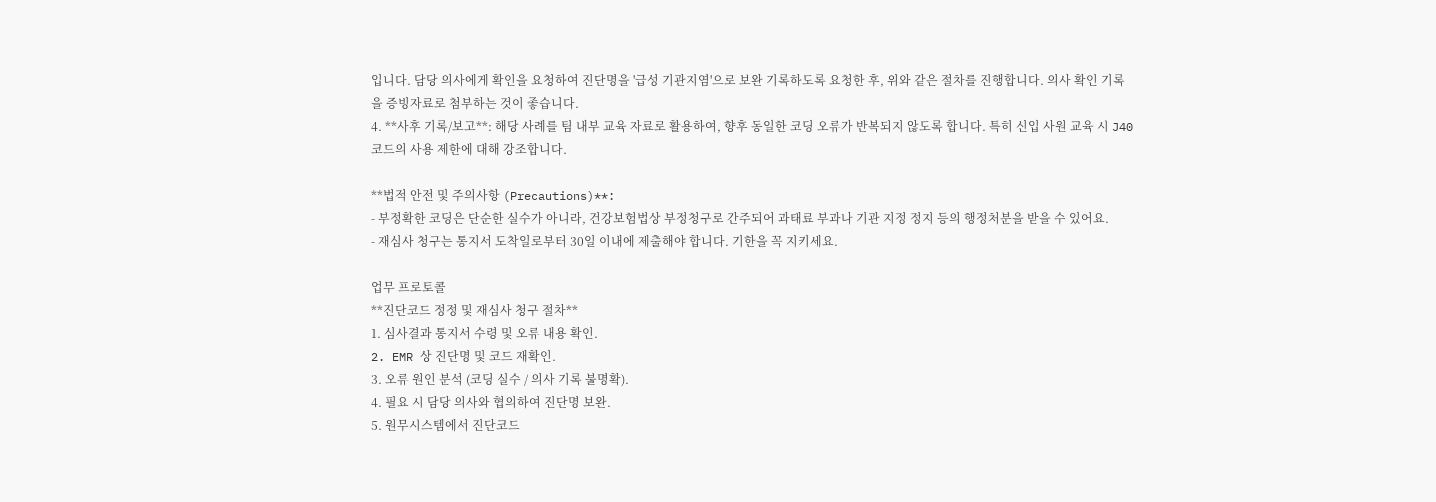입니다. 담당 의사에게 확인을 요청하여 진단명을 '급성 기관지염'으로 보완 기록하도록 요청한 후, 위와 같은 절차를 진행합니다. 의사 확인 기록을 증빙자료로 첨부하는 것이 좋습니다.
4. **사후 기록/보고**: 해당 사례를 팀 내부 교육 자료로 활용하여, 향후 동일한 코딩 오류가 반복되지 않도록 합니다. 특히 신입 사원 교육 시 J40 코드의 사용 제한에 대해 강조합니다.

**법적 안전 및 주의사항 (Precautions)**:
- 부정확한 코딩은 단순한 실수가 아니라, 건강보험법상 부정청구로 간주되어 과태료 부과나 기관 지정 정지 등의 행정처분을 받을 수 있어요.
- 재심사 청구는 통지서 도착일로부터 30일 이내에 제출해야 합니다. 기한을 꼭 지키세요.

업무 프로토콜
**진단코드 정정 및 재심사 청구 절차**
1. 심사결과 통지서 수령 및 오류 내용 확인.
2. EMR 상 진단명 및 코드 재확인.
3. 오류 원인 분석 (코딩 실수 / 의사 기록 불명확).
4. 필요 시 담당 의사와 협의하여 진단명 보완.
5. 원무시스템에서 진단코드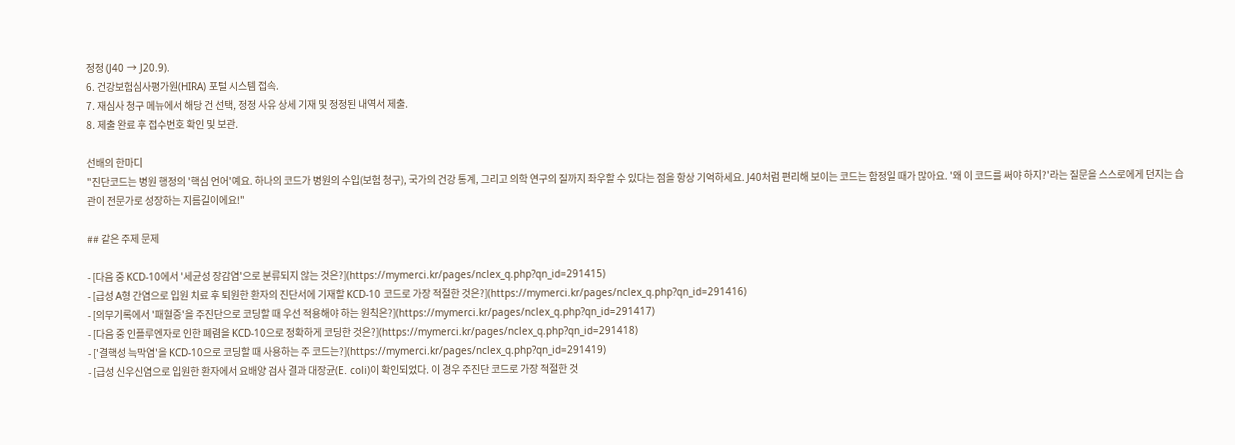정정 (J40 → J20.9).
6. 건강보험심사평가원(HIRA) 포털 시스템 접속.
7. 재심사 청구 메뉴에서 해당 건 선택, 정정 사유 상세 기재 및 정정된 내역서 제출.
8. 제출 완료 후 접수번호 확인 및 보관.

선배의 한마디
"진단코드는 병원 행정의 '핵심 언어'예요. 하나의 코드가 병원의 수입(보험 청구), 국가의 건강 통계, 그리고 의학 연구의 질까지 좌우할 수 있다는 점을 항상 기억하세요. J40처럼 편리해 보이는 코드는 함정일 때가 많아요. '왜 이 코드를 써야 하지?'라는 질문을 스스로에게 던지는 습관이 전문가로 성장하는 지름길이에요!"

## 같은 주제 문제

- [다음 중 KCD-10에서 '세균성 장감염'으로 분류되지 않는 것은?](https://mymerci.kr/pages/nclex_q.php?qn_id=291415)
- [급성 A형 간염으로 입원 치료 후 퇴원한 환자의 진단서에 기재할 KCD-10 코드로 가장 적절한 것은?](https://mymerci.kr/pages/nclex_q.php?qn_id=291416)
- [의무기록에서 '패혈증'을 주진단으로 코딩할 때 우선 적용해야 하는 원칙은?](https://mymerci.kr/pages/nclex_q.php?qn_id=291417)
- [다음 중 인플루엔자로 인한 폐렴을 KCD-10으로 정확하게 코딩한 것은?](https://mymerci.kr/pages/nclex_q.php?qn_id=291418)
- ['결핵성 늑막염'을 KCD-10으로 코딩할 때 사용하는 주 코드는?](https://mymerci.kr/pages/nclex_q.php?qn_id=291419)
- [급성 신우신염으로 입원한 환자에서 요배양 검사 결과 대장균(E. coli)이 확인되었다. 이 경우 주진단 코드로 가장 적절한 것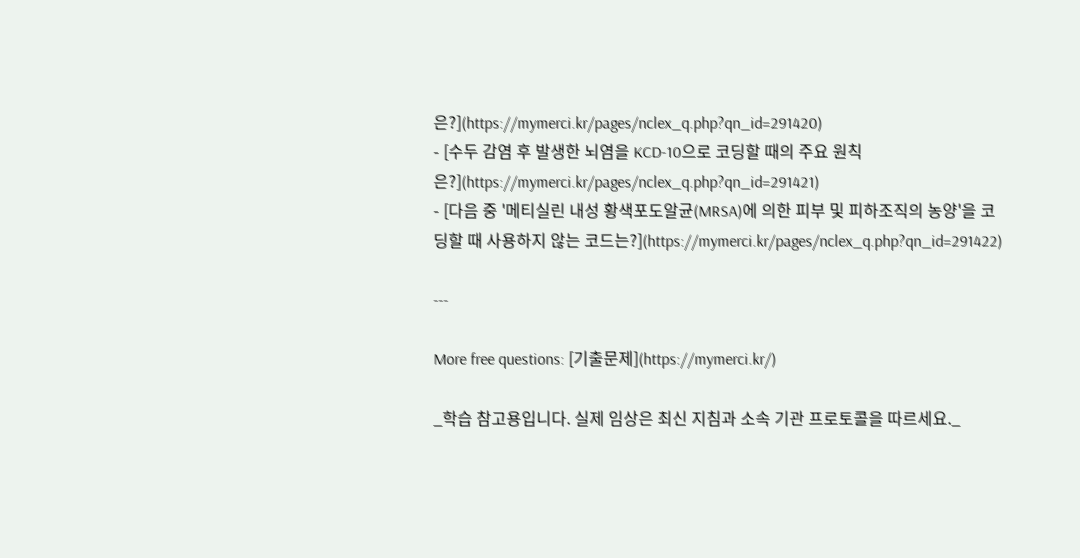은?](https://mymerci.kr/pages/nclex_q.php?qn_id=291420)
- [수두 감염 후 발생한 뇌염을 KCD-10으로 코딩할 때의 주요 원칙은?](https://mymerci.kr/pages/nclex_q.php?qn_id=291421)
- [다음 중 '메티실린 내성 황색포도알균(MRSA)에 의한 피부 및 피하조직의 농양'을 코딩할 때 사용하지 않는 코드는?](https://mymerci.kr/pages/nclex_q.php?qn_id=291422)

---

More free questions: [기출문제](https://mymerci.kr/)

_학습 참고용입니다. 실제 임상은 최신 지침과 소속 기관 프로토콜을 따르세요._